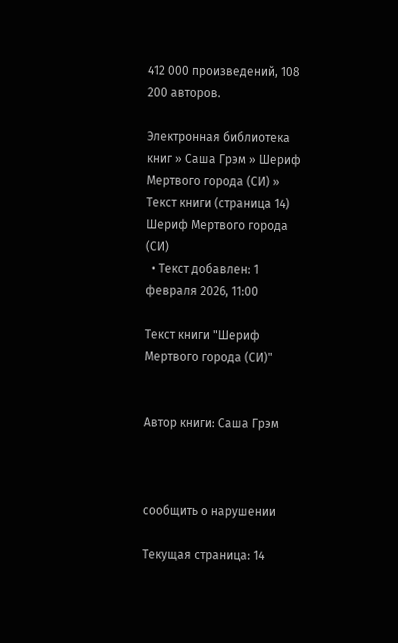412 000 произведений, 108 200 авторов.

Электронная библиотека книг » Саша Грэм » Шериф Мертвого города (СИ) » Текст книги (страница 14)
Шериф Мертвого города (СИ)
  • Текст добавлен: 1 февраля 2026, 11:00

Текст книги "Шериф Мертвого города (СИ)"


Автор книги: Саша Грэм



сообщить о нарушении

Текущая страница: 14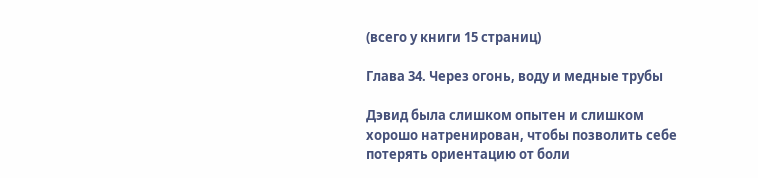(всего у книги 15 страниц)

Глава 34. Через огонь, воду и медные трубы

Дэвид была слишком опытен и слишком хорошо натренирован, чтобы позволить себе потерять ориентацию от боли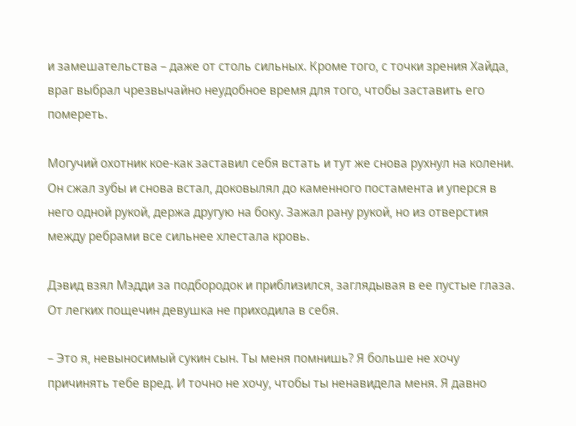и замешательства – даже от столь сильных. Кроме того, с точки зрения Хайда, враг выбрал чрезвычайно неудобное время для того, чтобы заставить его помереть.

Могучий охотник кое-как заставил себя встать и тут же снова рухнул на колени. Он сжал зубы и снова встал, доковылял до каменного постамента и уперся в него одной рукой, держа другую на боку. Зажал рану рукой, но из отверстия между ребрами все сильнее хлестала кровь.

Дэвид взял Мэдди за подбородок и приблизился, заглядывая в ее пустые глаза. От легких пощечин девушка не приходила в себя.

– Это я, невыносимый сукин сын. Ты меня помнишь? Я больше не хочу причинять тебе вред. И точно не хочу, чтобы ты ненавидела меня. Я давно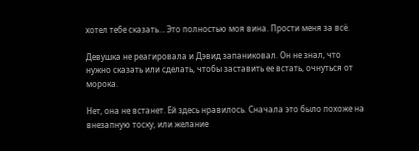хотел тебе сказать… Это полностью моя вина. Прости меня за всё.

Девушка не реагировала и Дэвид запаниковал. Он не знал, что нужно сказать или сделать, чтобы заставить ее встать, очнуться от морока.

Нет, она не встанет. Ей здесь нравилось. Сначала это было похоже на внезапную тоску, или желание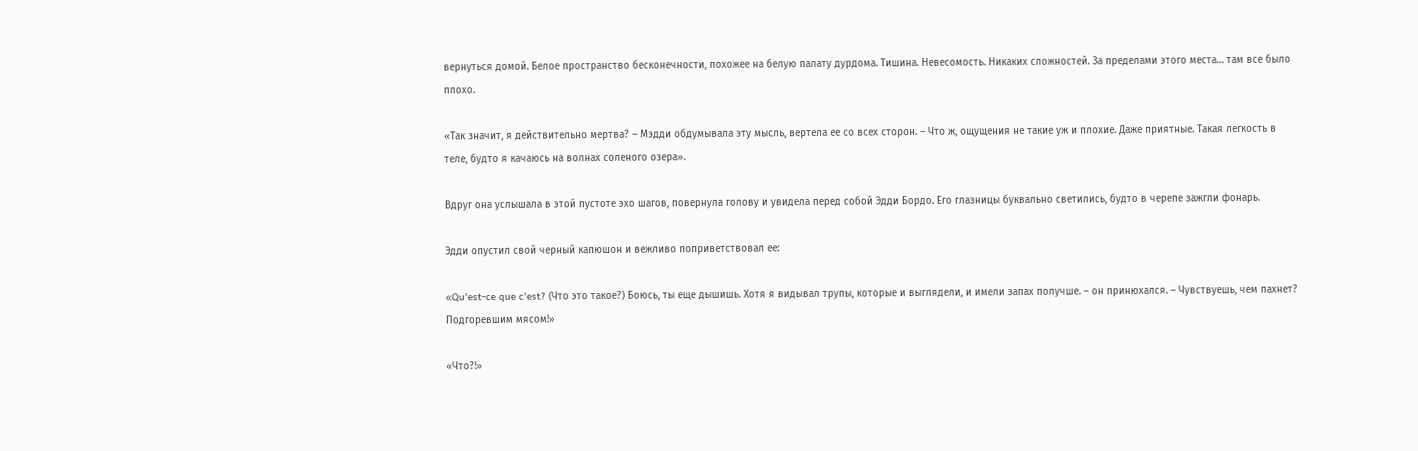вернуться домой. Белое пространство бесконечности, похожее на белую палату дурдома. Тишина. Невесомость. Никаких сложностей. За пределами этого места… там все было плохо.

«Так значит, я действительно мертва? – Мэдди обдумывала эту мысль, вертела ее со всех сторон. – Что ж, ощущения не такие уж и плохие. Даже приятные. Такая легкость в теле, будто я качаюсь на волнах соленого озера».

Вдруг она услышала в этой пустоте эхо шагов, повернула голову и увидела перед собой Эдди Бордо. Его глазницы буквально светились, будто в черепе зажгли фонарь.

Эдди опустил свой черный капюшон и вежливо поприветствовал ее:

«Qu'est-ce que c'est? (Что это такое?) Боюсь, ты еще дышишь. Хотя я видывал трупы, которые и выглядели, и имели запах получше. – он принюхался. – Чувствуешь, чем пахнет? Подгоревшим мясом!»

«Что?!»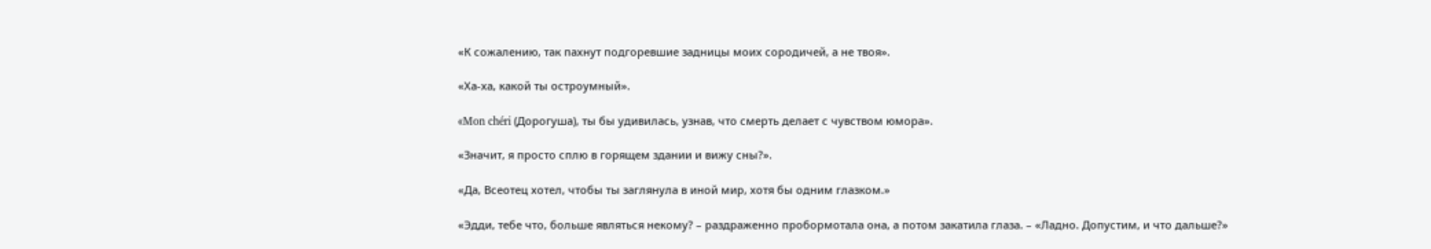«К сожалению, так пахнут подгоревшие задницы моих сородичей, а не твоя».

«Ха-ха, какой ты остроумный».

«Mon chéri (Дорогуша), ты бы удивилась, узнав, что смерть делает с чувством юмора».

«Значит, я просто сплю в горящем здании и вижу сны?».

«Да, Всеотец хотел, чтобы ты заглянула в иной мир, хотя бы одним глазком.»

«Эдди, тебе что, больше являться некому? – раздраженно пробормотала она, а потом закатила глаза. – «Ладно. Допустим, и что дальше?»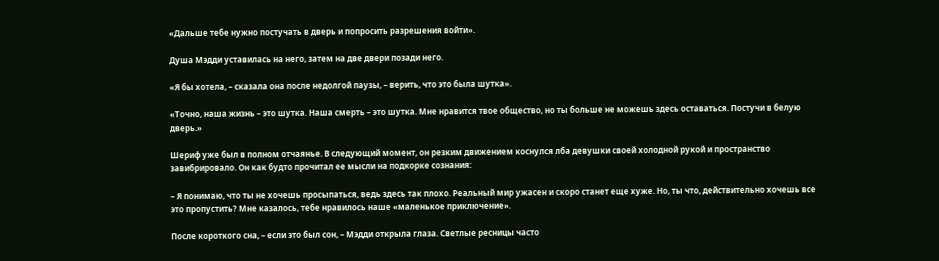«Дальше тебе нужно постучать в дверь и попросить разрешения войти».

Душа Мэдди уставилась на него, затем на две двери позади него.

«Я бы хотела, – сказала она после недолгой паузы, – верить, что это была шутка».

«Точно, наша жизнь – это шутка. Наша смерть – это шутка. Мне нравится твое общество, но ты больше не можешь здесь оставаться. Постучи в белую дверь.»

Шериф уже был в полном отчаянье. В следующий момент, он резким движением коснулся лба девушки своей холодной рукой и пространство завибрировало. Он как будто прочитал ее мысли на подкорке сознания:

– Я понимаю, что ты не хочешь просыпаться, ведь здесь так плохо. Реальный мир ужасен и скоро станет еще хуже. Но, ты что, действительно хочешь все это пропустить? Мне казалось, тебе нравилось наше «маленькое приключение».

После короткого сна, – если это был сон, – Мэдди открыла глаза. Светлые ресницы часто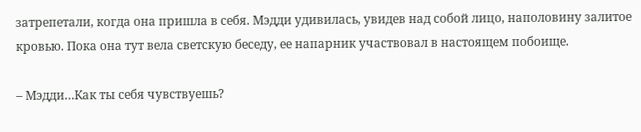затрепетали, когда она пришла в себя. Мэдди удивилась, увидев над собой лицо, наполовину залитое кровью. Пока она тут вела светскую беседу, ее напарник участвовал в настоящем побоище.

– Мэдди…Как ты себя чувствуешь?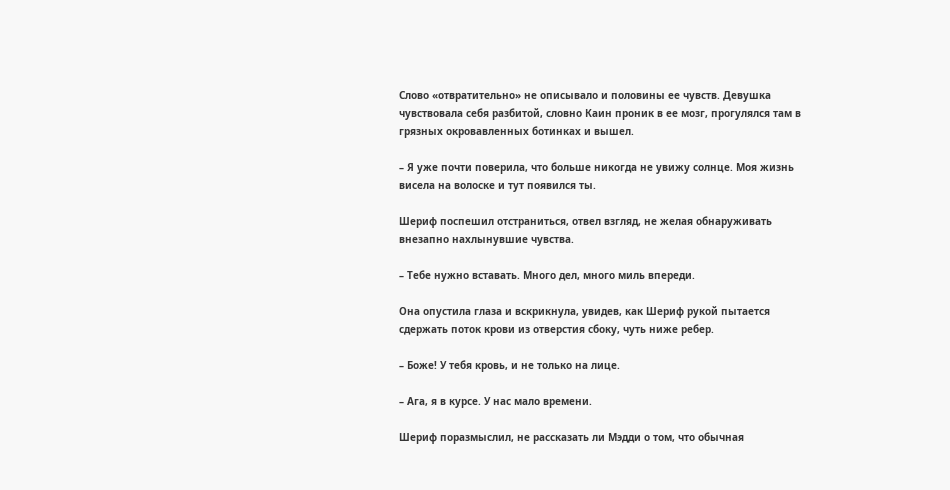Слово «отвратительно» не описывало и половины ее чувств. Девушка чувствовала себя разбитой, словно Каин проник в ее мозг, прогулялся там в грязных окровавленных ботинках и вышел.

– Я уже почти поверила, что больше никогда не увижу солнце. Моя жизнь висела на волоске и тут появился ты.

Шериф поспешил отстраниться, отвел взгляд, не желая обнаруживать внезапно нахлынувшие чувства.

– Тебе нужно вставать. Много дел, много миль впереди.

Она опустила глаза и вскрикнула, увидев, как Шериф рукой пытается сдержать поток крови из отверстия сбоку, чуть ниже ребер.

– Боже! У тебя кровь, и не только на лице.

– Ага, я в курсе. У нас мало времени.

Шериф поразмыслил, не рассказать ли Мэдди о том, что обычная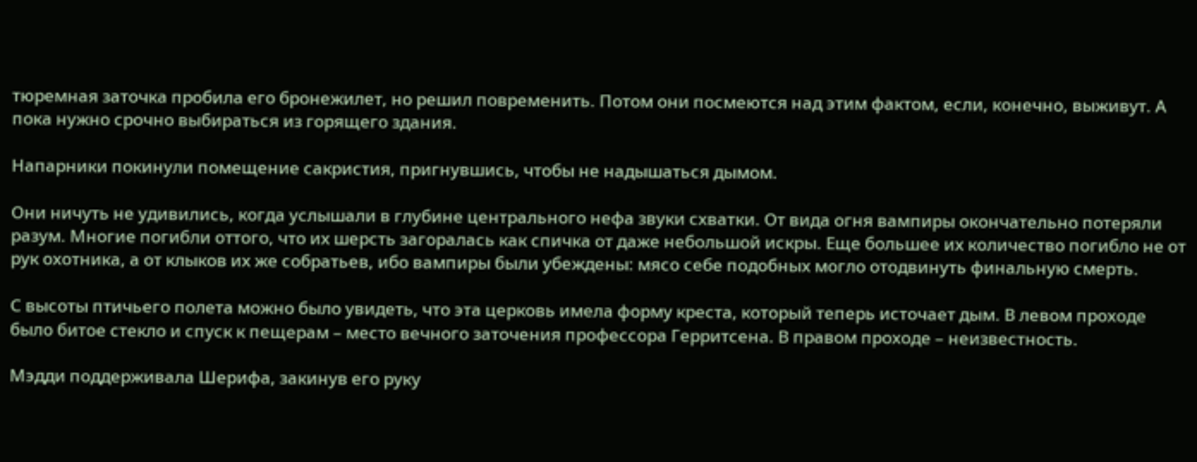тюремная заточка пробила его бронежилет, но решил повременить. Потом они посмеются над этим фактом, если, конечно, выживут. А пока нужно срочно выбираться из горящего здания.

Напарники покинули помещение сакристия, пригнувшись, чтобы не надышаться дымом.

Они ничуть не удивились, когда услышали в глубине центрального нефа звуки схватки. От вида огня вампиры окончательно потеряли разум. Многие погибли оттого, что их шерсть загоралась как спичка от даже небольшой искры. Еще большее их количество погибло не от рук охотника, а от клыков их же собратьев, ибо вампиры были убеждены: мясо себе подобных могло отодвинуть финальную смерть.

С высоты птичьего полета можно было увидеть, что эта церковь имела форму креста, который теперь источает дым. В левом проходе было битое стекло и спуск к пещерам – место вечного заточения профессора Герритсена. В правом проходе – неизвестность.

Мэдди поддерживала Шерифа, закинув его руку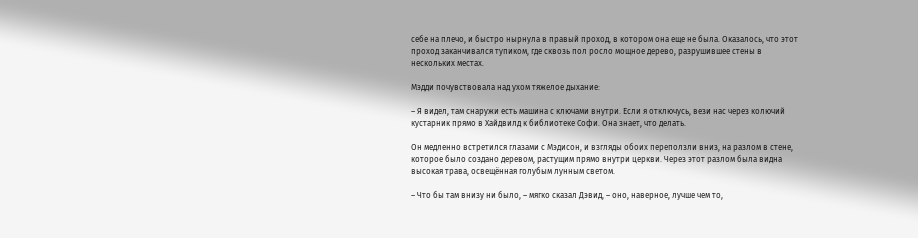себе на плечо, и быстро нырнула в правый проход, в котором она еще не была. Оказалось, что этот проход заканчивался тупиком, где сквозь пол росло мощное дерево, разрушившее стены в нескольких местах.

Мэдди почувствовала над ухом тяжелое дыхание:

– Я видел, там снаружи есть машина с ключами внутри. Если я отключусь, вези нас через колючий кустарник прямо в Хайдвилд к библиотеке Софи. Она знает, что делать.

Он медленно встретился глазами с Мэдисон, и взгляды обоих переползли вниз, на разлом в стене, которое было создано деревом, растущим прямо внутри церкви. Через этот разлом была видна высокая трава, освещённая голубым лунным светом.

– Что бы там внизу ни было, – мягко сказал Дэвид, – оно, наверное, лучше чем то,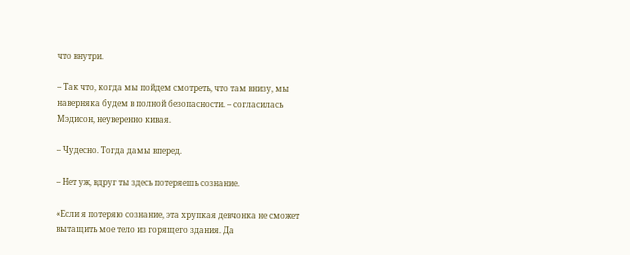что внутри.

– Так что, когда мы пойдем смотреть, что там внизу, мы наверняка будем в полной безопасности. – согласилась Мэдисон, неуверенно кивая.

– Чудесно. Тогда дамы вперед.

– Нет уж, вдруг ты здесь потеряешь сознание.

«Если я потеряю сознание, эта хрупкая девчонка не сможет вытащить мое тело из горящего здания. Да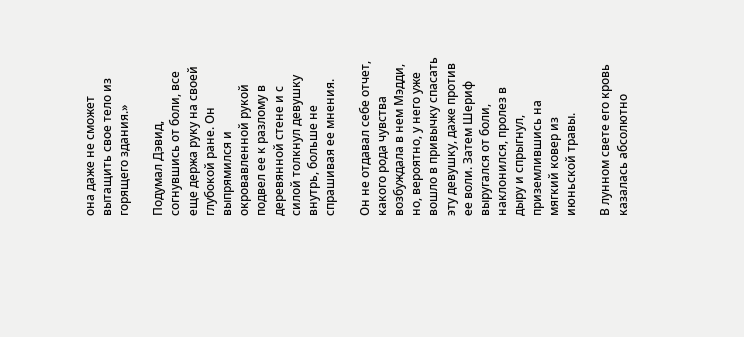она даже не сможет вытащить свое тело из горящего здания.»

Подумал Дэвид, согнувшись от боли, все еще держа руку на своей глубокой ране. Он выпрямился и окровавленной рукой подвел ее к разлому в деревянной стене и с силой толкнул девушку внутрь, больше не спрашивая ее мнения.

Он не отдавал себе отчет, какого рода чувства возбуждала в нем Мэдди, но, вероятно, у него уже вошло в привычку спасать эту девушку, даже против ее воли. Затем Шериф выругался от боли, наклонился, пролез в дыру и спрыгнул, приземлившись на мягкий ковер из июньской травы.

В лунном свете его кровь казалась абсолютно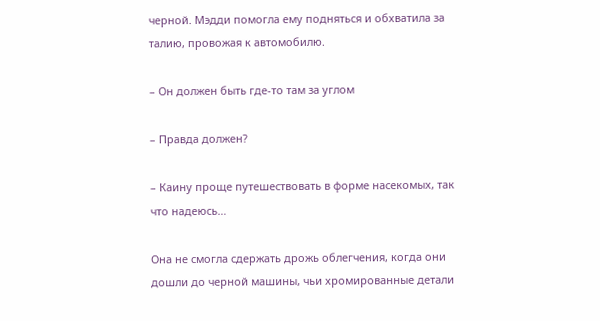черной. Мэдди помогла ему подняться и обхватила за талию, провожая к автомобилю.

– Он должен быть где-то там за углом

– Правда должен?

– Каину проще путешествовать в форме насекомых, так что надеюсь…

Она не смогла сдержать дрожь облегчения, когда они дошли до черной машины, чьи хромированные детали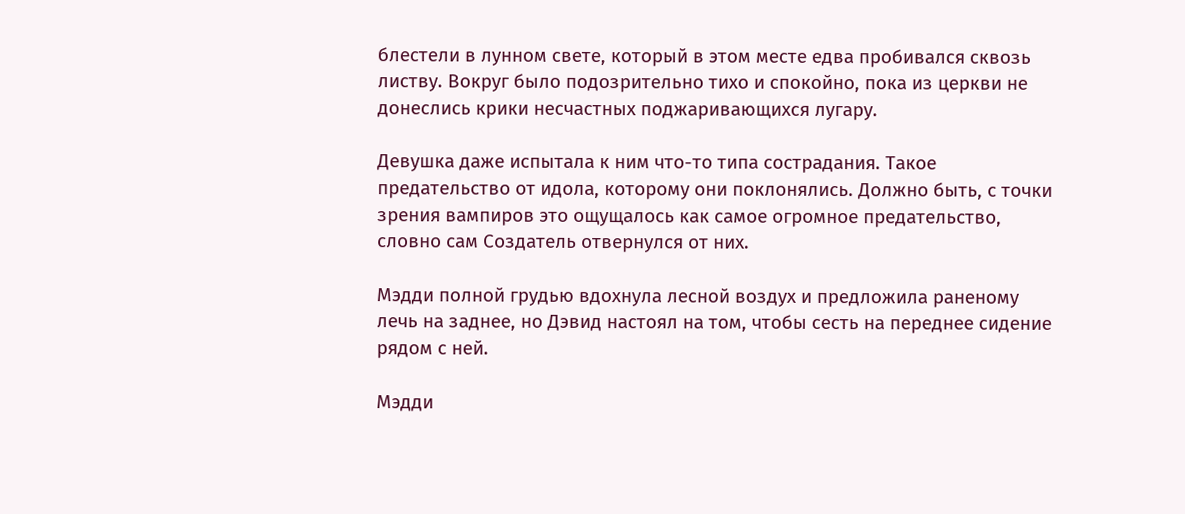блестели в лунном свете, который в этом месте едва пробивался сквозь листву. Вокруг было подозрительно тихо и спокойно, пока из церкви не донеслись крики несчастных поджаривающихся лугару.

Девушка даже испытала к ним что-то типа сострадания. Такое предательство от идола, которому они поклонялись. Должно быть, с точки зрения вампиров это ощущалось как самое огромное предательство, словно сам Создатель отвернулся от них.

Мэдди полной грудью вдохнула лесной воздух и предложила раненому лечь на заднее, но Дэвид настоял на том, чтобы сесть на переднее сидение рядом с ней.

Мэдди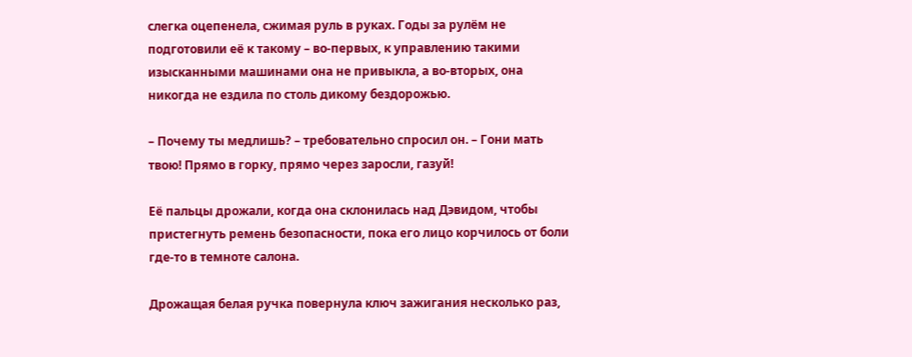слегка оцепенела, сжимая руль в руках. Годы за рулём не подготовили её к такому – во-первых, к управлению такими изысканными машинами она не привыкла, а во-вторых, она никогда не ездила по столь дикому бездорожью.

– Почему ты медлишь? – требовательно спросил он. – Гони мать твою! Прямо в горку, прямо через заросли, газуй!

Её пальцы дрожали, когда она склонилась над Дэвидом, чтобы пристегнуть ремень безопасности, пока его лицо корчилось от боли где-то в темноте салона.

Дрожащая белая ручка повернула ключ зажигания несколько раз,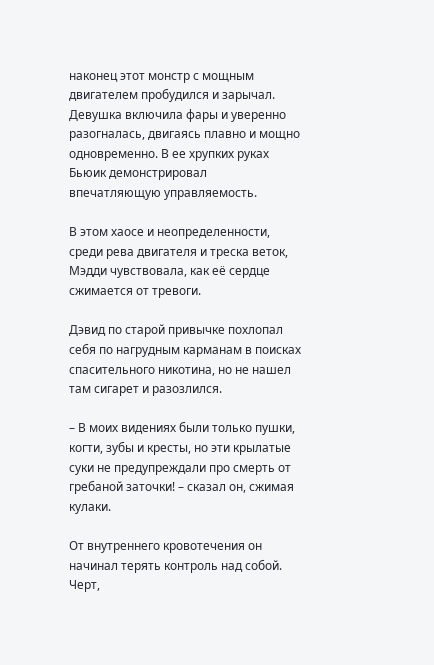наконец этот монстр с мощным двигателем пробудился и зарычал. Девушка включила фары и уверенно разогналась, двигаясь плавно и мощно одновременно. В ее хрупких руках Бьюик демонстрировал впечатляющую управляемость.

В этом хаосе и неопределенности, среди рева двигателя и треска веток, Мэдди чувствовала, как её сердце сжимается от тревоги.

Дэвид по старой привычке похлопал себя по нагрудным карманам в поисках спасительного никотина, но не нашел там сигарет и разозлился.

– В моих видениях были только пушки, когти, зубы и кресты, но эти крылатые суки не предупреждали про смерть от гребаной заточки! – сказал он, сжимая кулаки.

От внутреннего кровотечения он начинал терять контроль над собой. Черт,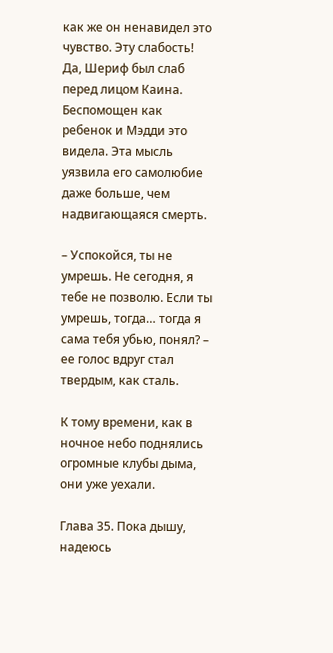как же он ненавидел это чувство. Эту слабость! Да, Шериф был слаб перед лицом Каина. Беспомощен как ребенок и Мэдди это видела. Эта мысль уязвила его самолюбие даже больше, чем надвигающаяся смерть.

– Успокойся, ты не умрешь. Не сегодня, я тебе не позволю. Если ты умрешь, тогда… тогда я сама тебя убью, понял? – ее голос вдруг стал твердым, как сталь.

К тому времени, как в ночное небо поднялись огромные клубы дыма, они уже уехали.

Глава 35. Пока дышу, надеюсь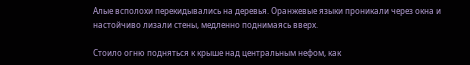Алые всполохи перекидывались на деревья. Оранжевые языки проникали через окна и настойчиво лизали стены, медленно поднимаясь вверх.

Стоило огню подняться к крыше над центральным нефом, как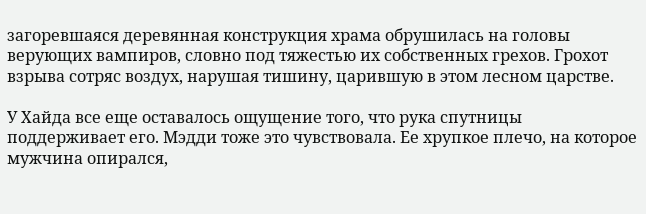загоревшаяся деревянная конструкция храма обрушилась на головы верующих вампиров, словно под тяжестью их собственных грехов. Грохот взрыва сотряс воздух, нарушая тишину, царившую в этом лесном царстве.

У Хайда все еще оставалось ощущение того, что рука спутницы поддерживает его. Мэдди тоже это чувствовала. Ее хрупкое плечо, на которое мужчина опирался,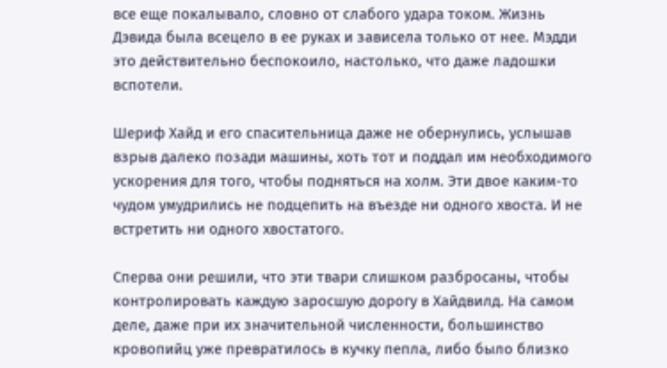все еще покалывало, словно от слабого удара током. Жизнь Дэвида была всецело в ее руках и зависела только от нее. Мэдди это действительно беспокоило, настолько, что даже ладошки вспотели.

Шериф Хайд и его спасительница даже не обернулись, услышав взрыв далеко позади машины, хоть тот и поддал им необходимого ускорения для того, чтобы подняться на холм. Эти двое каким-то чудом умудрились не подцепить на въезде ни одного хвоста. И не встретить ни одного хвостатого.

Сперва они решили, что эти твари слишком разбросаны, чтобы контролировать каждую заросшую дорогу в Хайдвилд. На самом деле, даже при их значительной численности, большинство кровопийц уже превратилось в кучку пепла, либо было близко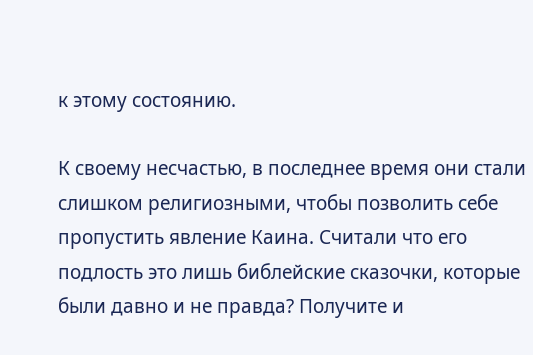к этому состоянию.

К своему несчастью, в последнее время они стали слишком религиозными, чтобы позволить себе пропустить явление Каина. Считали что его подлость это лишь библейские сказочки, которые были давно и не правда? Получите и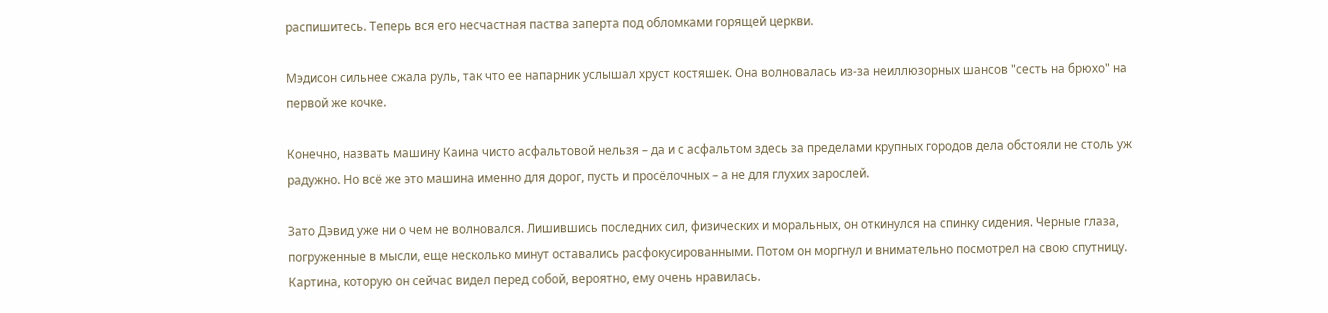распишитесь. Теперь вся его несчастная паства заперта под обломками горящей церкви.

Мэдисон сильнее сжала руль, так что ее напарник услышал хруст костяшек. Она волновалась из-за неиллюзорных шансов "сесть на брюхо" на первой же кочке.

Конечно, назвать машину Каина чисто асфальтовой нельзя – да и с асфальтом здесь за пределами крупных городов дела обстояли не столь уж радужно. Но всё же это машина именно для дорог, пусть и просёлочных – а не для глухих зарослей.

Зато Дэвид уже ни о чем не волновался. Лишившись последних сил, физических и моральных, он откинулся на спинку сидения. Черные глаза, погруженные в мысли, еще несколько минут оставались расфокусированными. Потом он моргнул и внимательно посмотрел на свою спутницу. Картина, которую он сейчас видел перед собой, вероятно, ему очень нравилась.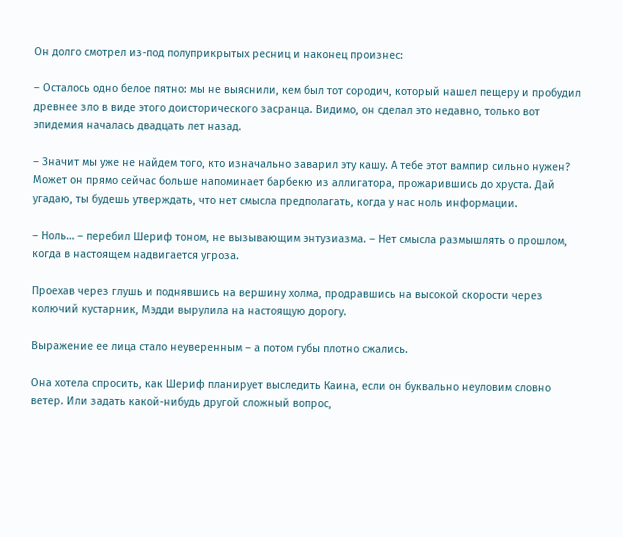Он долго смотрел из-под полуприкрытых ресниц и наконец произнес:

– Осталось одно белое пятно: мы не выяснили, кем был тот сородич, который нашел пещеру и пробудил древнее зло в виде этого доисторического засранца. Видимо, он сделал это недавно, только вот эпидемия началась двадцать лет назад.

– Значит мы уже не найдем того, кто изначально заварил эту кашу. А тебе этот вампир сильно нужен? Может он прямо сейчас больше напоминает барбекю из аллигатора, прожарившись до хруста. Дай угадаю, ты будешь утверждать, что нет смысла предполагать, когда у нас ноль информации.

– Ноль… – перебил Шериф тоном, не вызывающим энтузиазма. – Нет смысла размышлять о прошлом, когда в настоящем надвигается угроза.

Проехав через глушь и поднявшись на вершину холма, продравшись на высокой скорости через колючий кустарник, Мэдди вырулила на настоящую дорогу.

Выражение ее лица стало неуверенным – а потом губы плотно сжались.

Она хотела спросить, как Шериф планирует выследить Каина, если он буквально неуловим словно ветер. Или задать какой-нибудь другой сложный вопрос,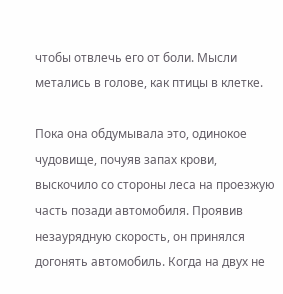чтобы отвлечь его от боли. Мысли метались в голове, как птицы в клетке.

Пока она обдумывала это, одинокое чудовище, почуяв запах крови, выскочило со стороны леса на проезжую часть позади автомобиля. Проявив незаурядную скорость, он принялся догонять автомобиль. Когда на двух не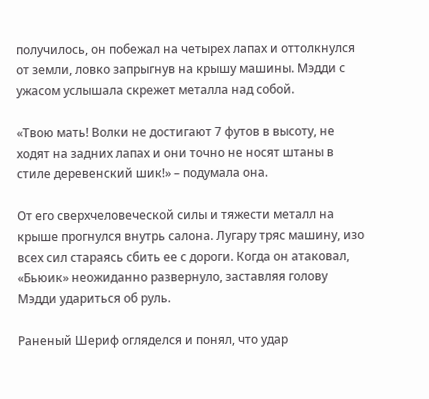получилось, он побежал на четырех лапах и оттолкнулся от земли, ловко запрыгнув на крышу машины. Мэдди с ужасом услышала скрежет металла над собой.

«Твою мать! Волки не достигают 7 футов в высоту, не ходят на задних лапах и они точно не носят штаны в стиле деревенский шик!» – подумала она.

От его сверхчеловеческой силы и тяжести металл на крыше прогнулся внутрь салона. Лугару тряс машину, изо всех сил стараясь сбить ее с дороги. Когда он атаковал, «Бьюик» неожиданно развернуло, заставляя голову Мэдди удариться об руль.

Раненый Шериф огляделся и понял, что удар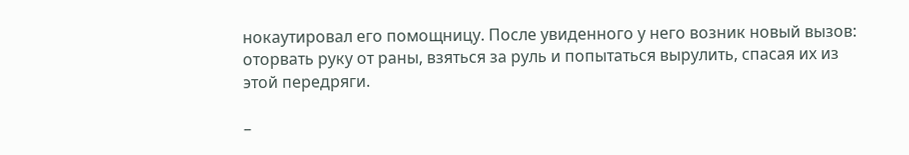нокаутировал его помощницу. После увиденного у него возник новый вызов: оторвать руку от раны, взяться за руль и попытаться вырулить, спасая их из этой передряги.

–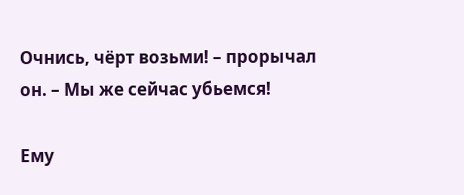Очнись, чёрт возьми! – прорычал он. – Мы же сейчас убьемся!

Ему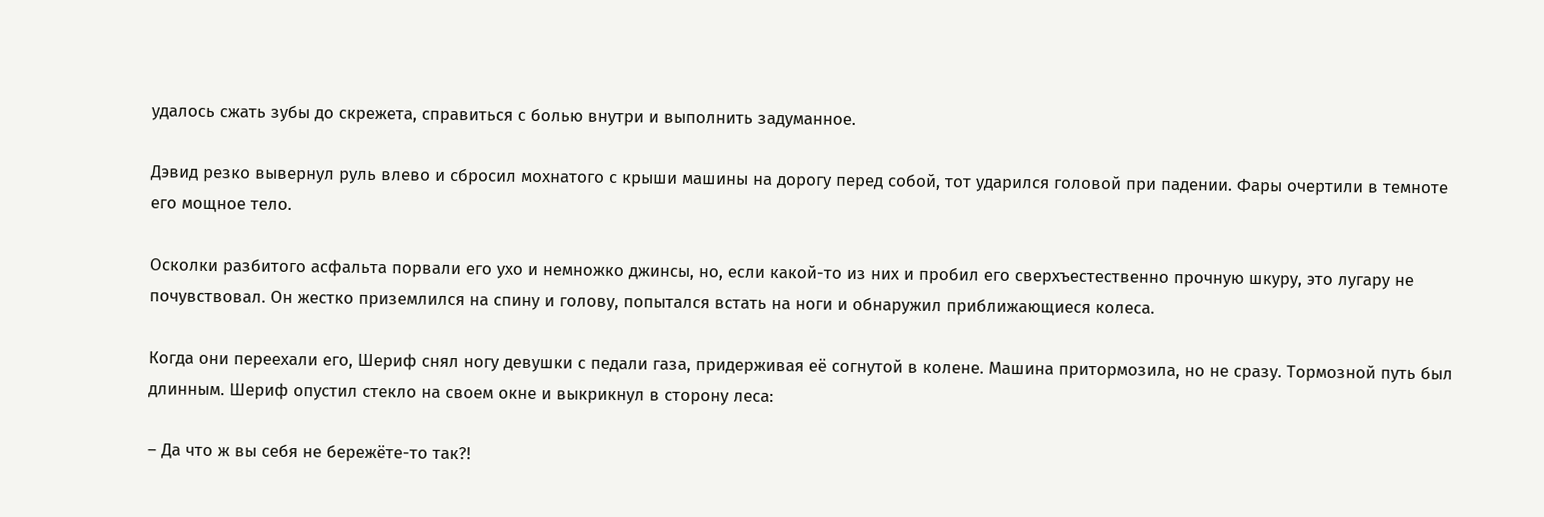удалось сжать зубы до скрежета, справиться с болью внутри и выполнить задуманное.

Дэвид резко вывернул руль влево и сбросил мохнатого с крыши машины на дорогу перед собой, тот ударился головой при падении. Фары очертили в темноте его мощное тело.

Осколки разбитого асфальта порвали его ухо и немножко джинсы, но, если какой-то из них и пробил его сверхъестественно прочную шкуру, это лугару не почувствовал. Он жестко приземлился на спину и голову, попытался встать на ноги и обнаружил приближающиеся колеса.

Когда они переехали его, Шериф снял ногу девушки с педали газа, придерживая её согнутой в колене. Машина притормозила, но не сразу. Тормозной путь был длинным. Шериф опустил стекло на своем окне и выкрикнул в сторону леса:

– Да что ж вы себя не бережёте-то так?!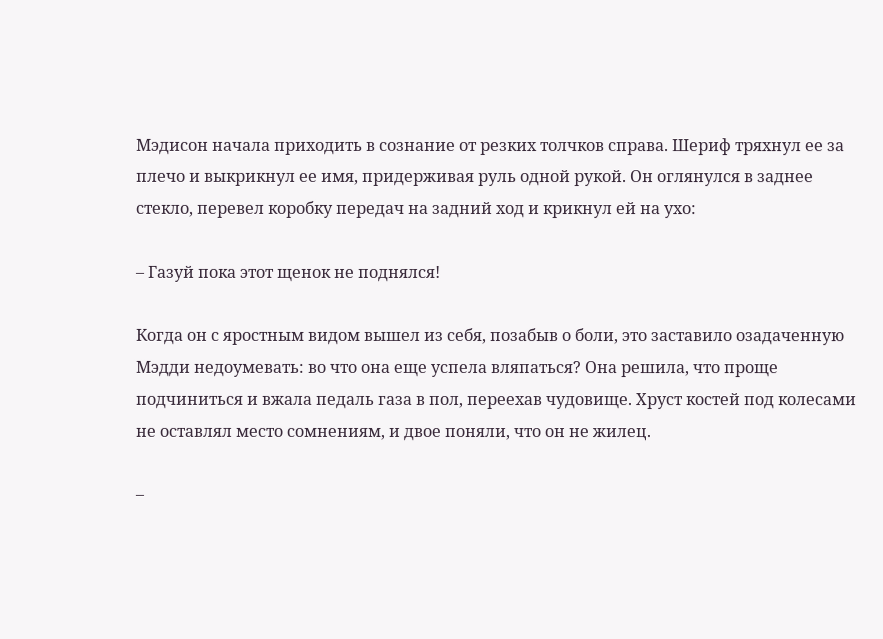Мэдисон начала приходить в сознание от резких толчков справа. Шериф тряхнул ее за плечо и выкрикнул ее имя, придерживая руль одной рукой. Он оглянулся в заднее стекло, перевел коробку передач на задний ход и крикнул ей на ухо:

– Газуй пока этот щенок не поднялся!

Когда он с яростным видом вышел из себя, позабыв о боли, это заставило озадаченную Мэдди недоумевать: во что она еще успела вляпаться? Она решила, что проще подчиниться и вжала педаль газа в пол, переехав чудовище. Хруст костей под колесами не оставлял место сомнениям, и двое поняли, что он не жилец.

–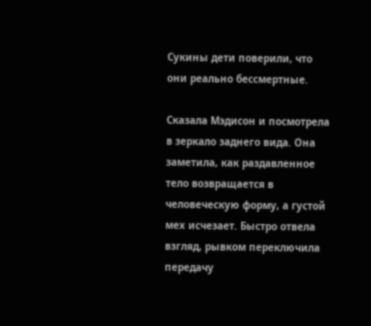Сукины дети поверили, что они реально бессмертные.

Сказала Мэдисон и посмотрела в зеркало заднего вида. Она заметила, как раздавленное тело возвращается в человеческую форму, а густой мех исчезает. Быстро отвела взгляд, рывком переключила передачу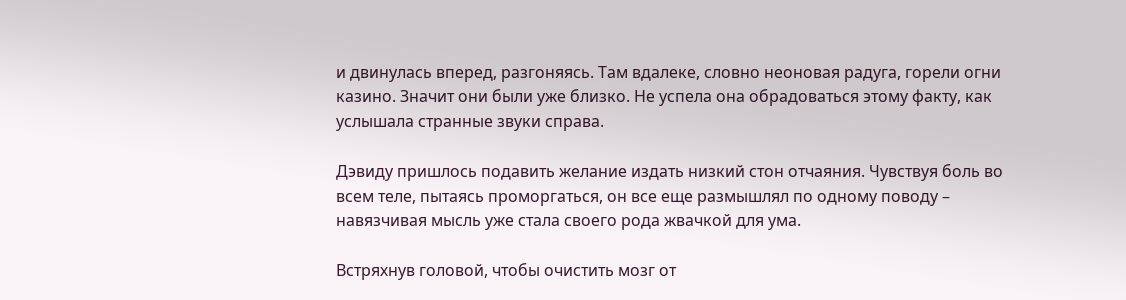и двинулась вперед, разгоняясь. Там вдалеке, словно неоновая радуга, горели огни казино. Значит они были уже близко. Не успела она обрадоваться этому факту, как услышала странные звуки справа.

Дэвиду пришлось подавить желание издать низкий стон отчаяния. Чувствуя боль во всем теле, пытаясь проморгаться, он все еще размышлял по одному поводу – навязчивая мысль уже стала своего рода жвачкой для ума.

Встряхнув головой, чтобы очистить мозг от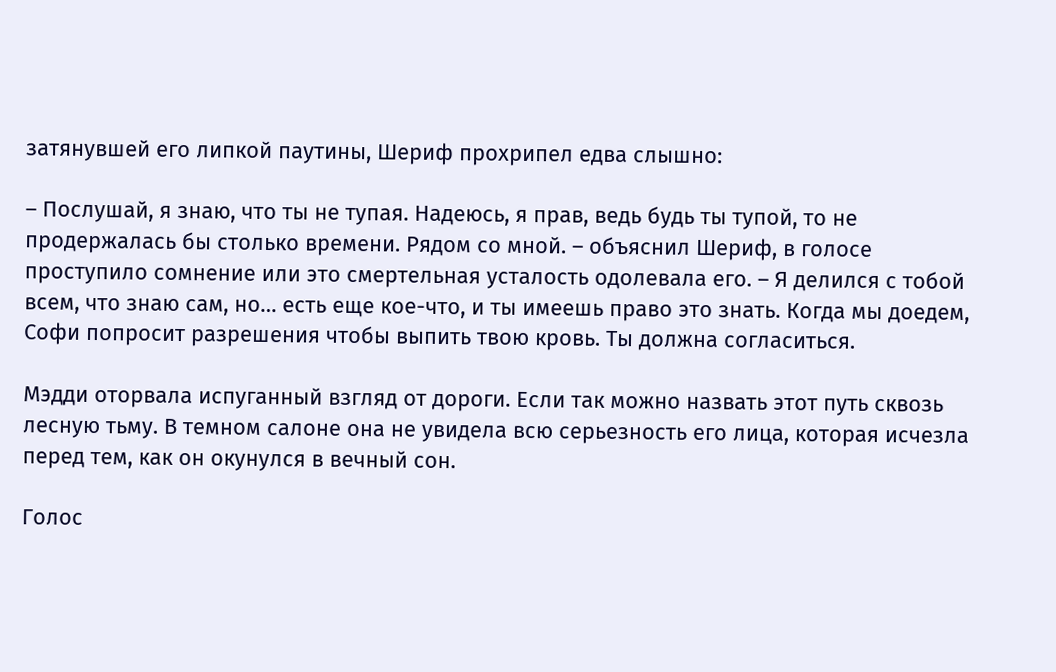затянувшей его липкой паутины, Шериф прохрипел едва слышно:

– Послушай, я знаю, что ты не тупая. Надеюсь, я прав, ведь будь ты тупой, то не продержалась бы столько времени. Рядом со мной. – объяснил Шериф, в голосе проступило сомнение или это смертельная усталость одолевала его. – Я делился с тобой всем, что знаю сам, но… есть еще кое-что, и ты имеешь право это знать. Когда мы доедем, Софи попросит разрешения чтобы выпить твою кровь. Ты должна согласиться.

Мэдди оторвала испуганный взгляд от дороги. Если так можно назвать этот путь сквозь лесную тьму. В темном салоне она не увидела всю серьезность его лица, которая исчезла перед тем, как он окунулся в вечный сон.

Голос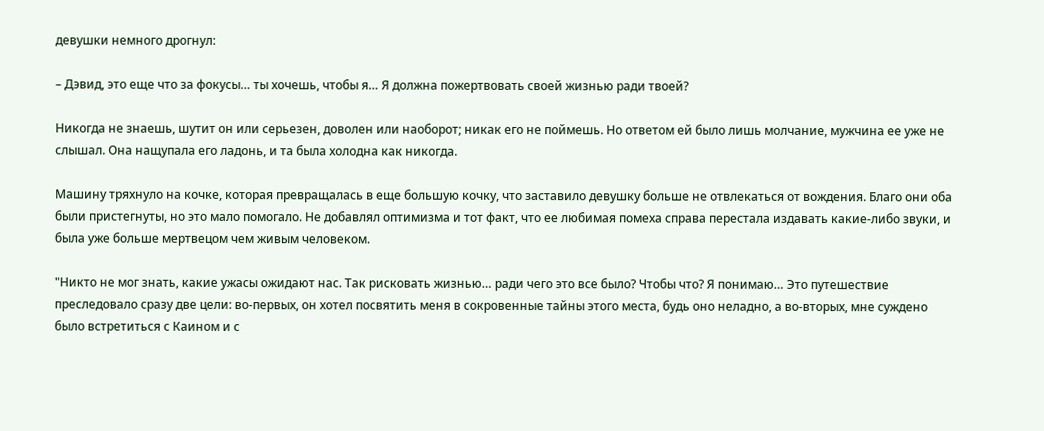девушки немного дрогнул:

– Дэвид, это еще что за фокусы… ты хочешь, чтобы я… Я должна пожертвовать своей жизнью ради твоей?

Никогда не знаешь, шутит он или серьезен, доволен или наоборот; никак его не поймешь. Но ответом ей было лишь молчание, мужчина ее уже не слышал. Она нащупала его ладонь, и та была холодна как никогда.

Машину тряхнуло на кочке, которая превращалась в еще большую кочку, что заставило девушку больше не отвлекаться от вождения. Благо они оба были пристегнуты, но это мало помогало. Не добавлял оптимизма и тот факт, что ее любимая помеха справа перестала издавать какие-либо звуки, и была уже больше мертвецом чем живым человеком.

"Никто не мог знать, какие ужасы ожидают нас. Так рисковать жизнью… ради чего это все было? Чтобы что? Я понимаю… Это путешествие преследовало сразу две цели: во-первых, он хотел посвятить меня в сокровенные тайны этого места, будь оно неладно, а во-вторых, мне суждено было встретиться с Каином и с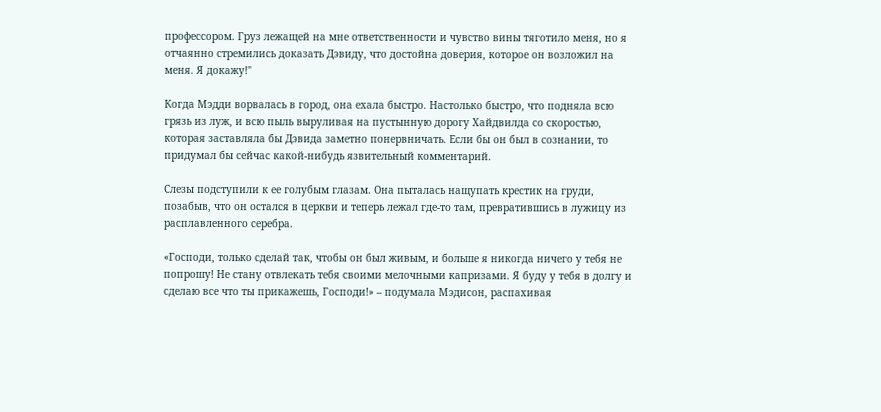профессором. Груз лежащей на мне ответственности и чувство вины тяготило меня, но я отчаянно стремились доказать Дэвиду, что достойна доверия, которое он возложил на меня. Я докажу!"

Когда Мэдди ворвалась в город, она ехала быстро. Настолько быстро, что подняла всю грязь из луж, и всю пыль выруливая на пустынную дорогу Хайдвилда со скоростью, которая заставляла бы Дэвида заметно понервничать. Если бы он был в сознании, то придумал бы сейчас какой-нибудь язвительный комментарий.

Слезы подступили к ее голубым глазам. Она пыталась нащупать крестик на груди, позабыв, что он остался в церкви и теперь лежал где-то там, превратившись в лужицу из расплавленного серебра.

«Господи, только сделай так, чтобы он был живым, и больше я никогда ничего у тебя не попрошу! Не стану отвлекать тебя своими мелочными капризами. Я буду у тебя в долгу и сделаю все что ты прикажешь, Господи!» – подумала Мэдисон, распахивая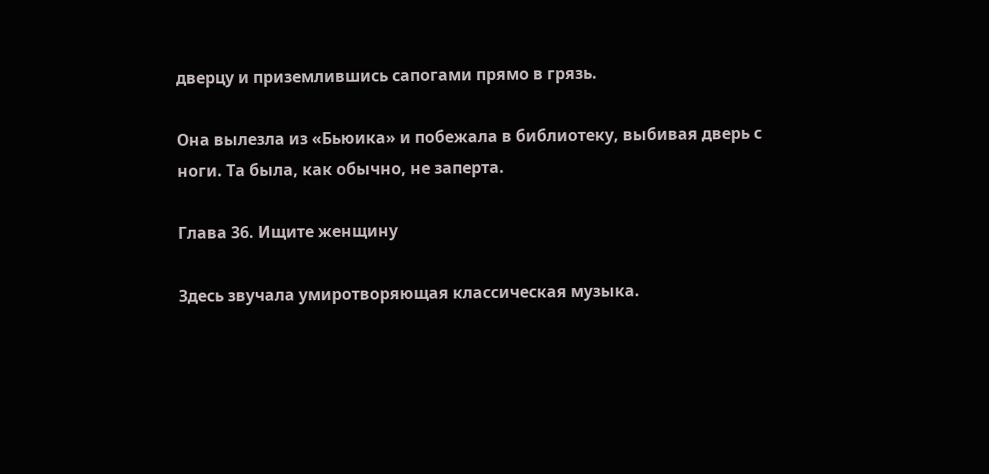дверцу и приземлившись сапогами прямо в грязь.

Она вылезла из «Бьюика» и побежала в библиотеку, выбивая дверь с ноги. Та была, как обычно, не заперта.

Глава 36. Ищите женщину

Здесь звучала умиротворяющая классическая музыка.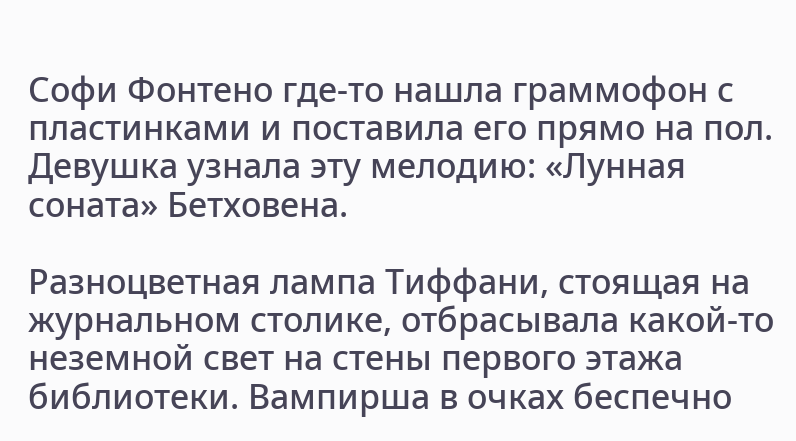Софи Фонтено где-то нашла граммофон с пластинками и поставила его прямо на пол. Девушка узнала эту мелодию: «Лунная соната» Бетховена.

Разноцветная лампа Тиффани, стоящая на журнальном столике, отбрасывала какой-то неземной свет на стены первого этажа библиотеки. Вампирша в очках беспечно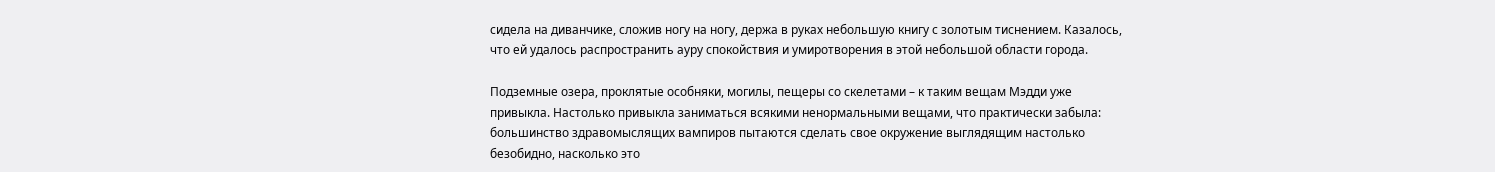сидела на диванчике, сложив ногу на ногу, держа в руках небольшую книгу с золотым тиснением. Казалось, что ей удалось распространить ауру спокойствия и умиротворения в этой небольшой области города.

Подземные озера, проклятые особняки, могилы, пещеры со скелетами – к таким вещам Мэдди уже привыкла. Настолько привыкла заниматься всякими ненормальными вещами, что практически забыла: большинство здравомыслящих вампиров пытаются сделать свое окружение выглядящим настолько безобидно, насколько это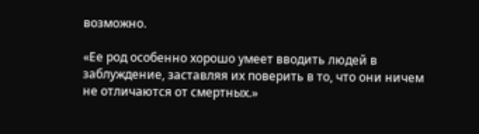возможно.

«Ее род особенно хорошо умеет вводить людей в заблуждение, заставляя их поверить в то, что они ничем не отличаются от смертных.»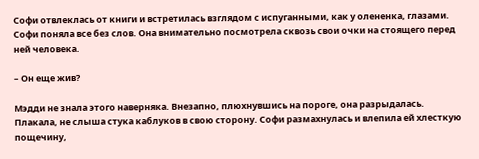Софи отвлеклась от книги и встретилась взглядом с испуганными, как у олененка, глазами. Софи поняла все без слов. Она внимательно посмотрела сквозь свои очки на стоящего перед ней человека.

– Он еще жив?

Мэдди не знала этого наверняка. Внезапно, плюхнувшись на пороге, она разрыдалась. Плакала, не слыша стука каблуков в свою сторону. Софи размахнулась и влепила ей хлесткую пощечину,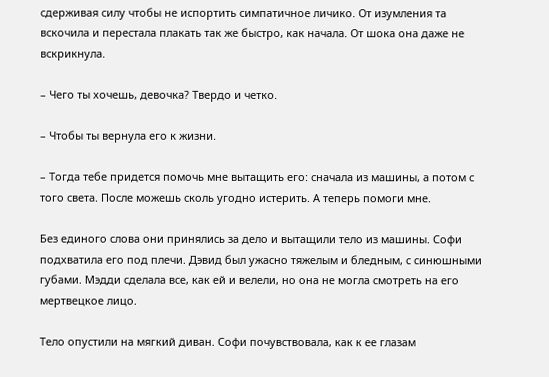сдерживая силу чтобы не испортить симпатичное личико. От изумления та вскочила и перестала плакать так же быстро, как начала. От шока она даже не вскрикнула.

– Чего ты хочешь, девочка? Твердо и четко.

– Чтобы ты вернула его к жизни.

– Тогда тебе придется помочь мне вытащить его: сначала из машины, а потом с того света. После можешь сколь угодно истерить. А теперь помоги мне.

Без единого слова они принялись за дело и вытащили тело из машины. Софи подхватила его под плечи. Дэвид был ужасно тяжелым и бледным, с синюшными губами. Мэдди сделала все, как ей и велели, но она не могла смотреть на его мертвецкое лицо.

Тело опустили на мягкий диван. Софи почувствовала, как к ее глазам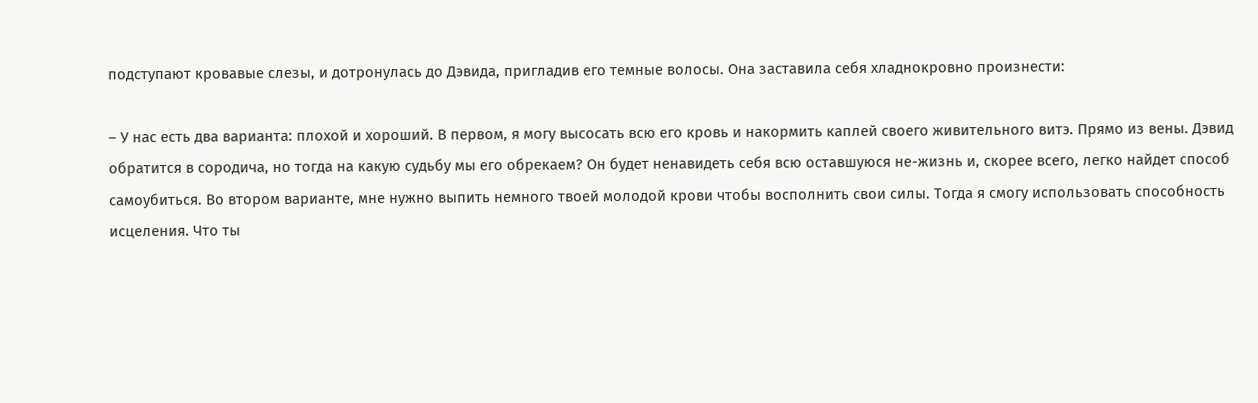подступают кровавые слезы, и дотронулась до Дэвида, пригладив его темные волосы. Она заставила себя хладнокровно произнести:

– У нас есть два варианта: плохой и хороший. В первом, я могу высосать всю его кровь и накормить каплей своего живительного витэ. Прямо из вены. Дэвид обратится в сородича, но тогда на какую судьбу мы его обрекаем? Он будет ненавидеть себя всю оставшуюся не-жизнь и, скорее всего, легко найдет способ самоубиться. Во втором варианте, мне нужно выпить немного твоей молодой крови чтобы восполнить свои силы. Тогда я смогу использовать способность исцеления. Что ты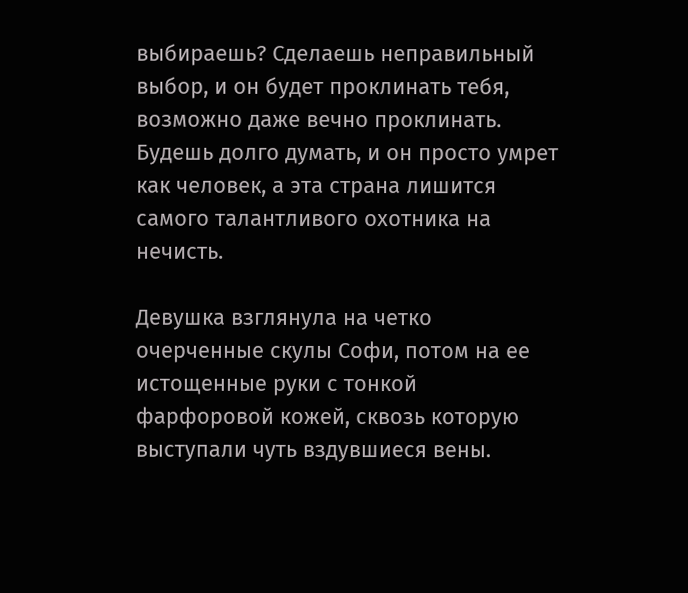выбираешь? Сделаешь неправильный выбор, и он будет проклинать тебя, возможно даже вечно проклинать. Будешь долго думать, и он просто умрет как человек, а эта страна лишится самого талантливого охотника на нечисть.

Девушка взглянула на четко очерченные скулы Софи, потом на ее истощенные руки с тонкой фарфоровой кожей, сквозь которую выступали чуть вздувшиеся вены.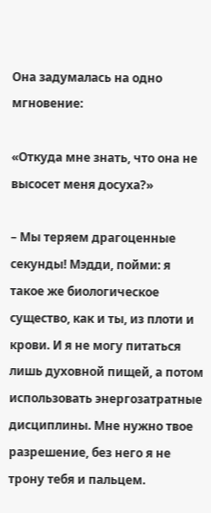Она задумалась на одно мгновение:

«Откуда мне знать, что она не высосет меня досуха?»

– Мы теряем драгоценные секунды! Мэдди, пойми: я такое же биологическое существо, как и ты, из плоти и крови. И я не могу питаться лишь духовной пищей, а потом использовать энергозатратные дисциплины. Мне нужно твое разрешение, без него я не трону тебя и пальцем.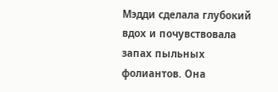Мэдди сделала глубокий вдох и почувствовала запах пыльных фолиантов. Она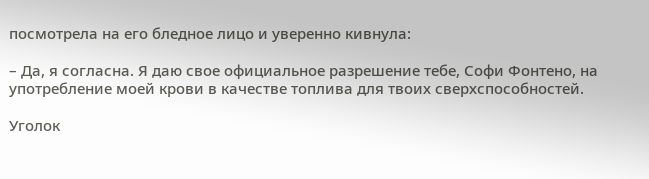посмотрела на его бледное лицо и уверенно кивнула:

– Да, я согласна. Я даю свое официальное разрешение тебе, Софи Фонтено, на употребление моей крови в качестве топлива для твоих сверхспособностей.

Уголок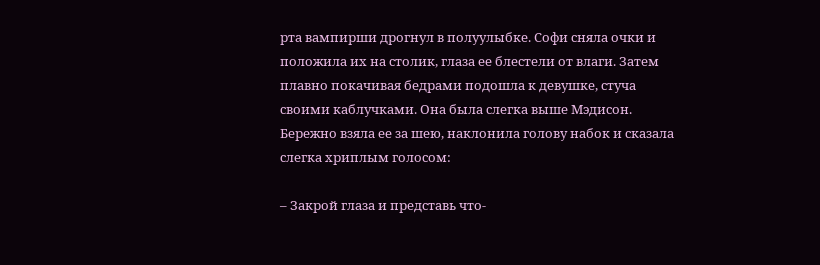рта вампирши дрогнул в полуулыбке. Софи сняла очки и положила их на столик, глаза ее блестели от влаги. Затем плавно покачивая бедрами подошла к девушке, стуча своими каблучками. Она была слегка выше Мэдисон. Бережно взяла ее за шею, наклонила голову набок и сказала слегка хриплым голосом:

– Закрой глаза и представь что-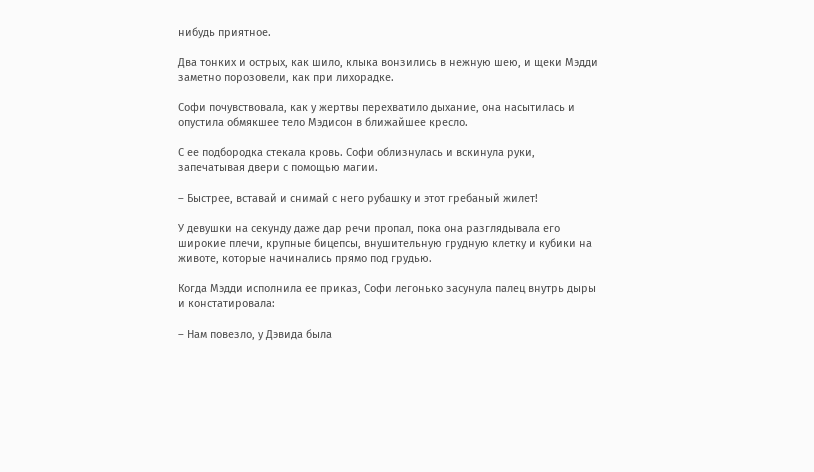нибудь приятное.

Два тонких и острых, как шило, клыка вонзились в нежную шею, и щеки Мэдди заметно порозовели, как при лихорадке.

Софи почувствовала, как у жертвы перехватило дыхание, она насытилась и опустила обмякшее тело Мэдисон в ближайшее кресло.

С ее подбородка стекала кровь. Софи облизнулась и вскинула руки, запечатывая двери с помощью магии.

– Быстрее, вставай и снимай с него рубашку и этот гребаный жилет!

У девушки на секунду даже дар речи пропал, пока она разглядывала его широкие плечи, крупные бицепсы, внушительную грудную клетку и кубики на животе, которые начинались прямо под грудью.

Когда Мэдди исполнила ее приказ, Софи легонько засунула палец внутрь дыры и констатировала:

– Нам повезло, у Дэвида была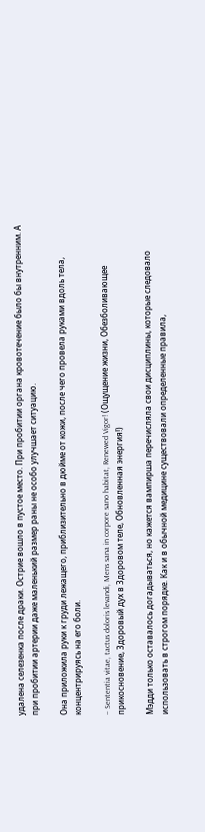удалена селезенка после драки. Острие вошло в пустое место. При пробитии органа кровотечение было бы внутренним. А при пробитии артерии даже маленький размер раны не особо улучшает ситуацию.

Она приложила руки к груди лежащего, приблизительно в дюйме от кожи, после чего провела руками вдоль тела, концентрируясь на его боли.

– Sententia vitae, tactus doloris levandi, Mens sana in corpore sano habitat, Renewed Vigor! (Ощущение жизни, Обезболивающее прикосновение, Здоровый дух в Здоровом теле, Обновленная энергия!)

Мэдди только оставалось догадываться, но кажется вампирша перечисляла свои дисциплины, которые следовало использовать в строгом порядке. Как и в обычной медицине существовали определенные правила,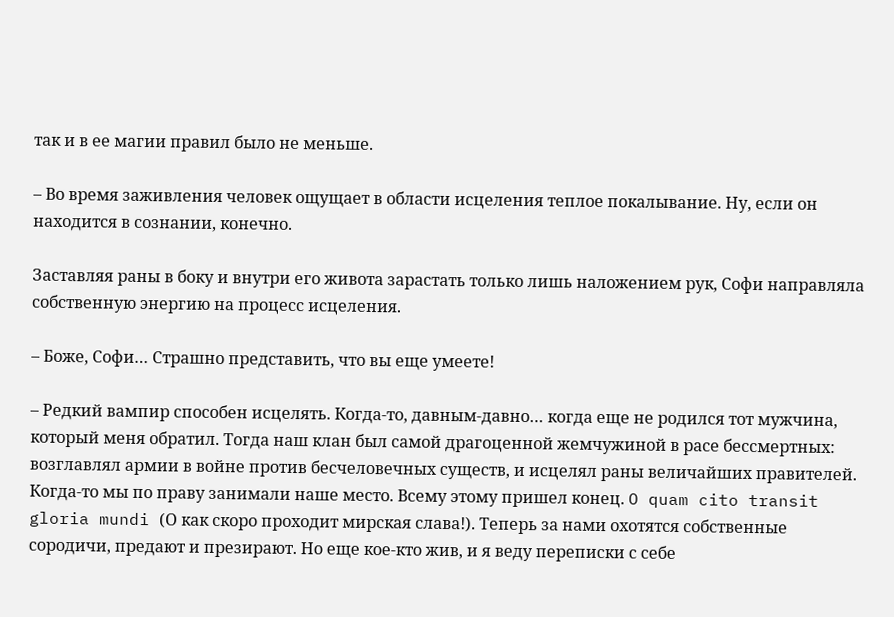так и в ее магии правил было не меньше.

– Во время заживления человек ощущает в области исцеления теплое покалывание. Ну, если он находится в сознании, конечно.

Заставляя раны в боку и внутри его живота зарастать только лишь наложением рук, Софи направляла собственную энергию на процесс исцеления.

– Боже, Софи… Страшно представить, что вы еще умеете!

– Редкий вампир способен исцелять. Когда-то, давным-давно… когда еще не родился тот мужчина, который меня обратил. Тогда наш клан был самой драгоценной жемчужиной в расе бессмертных: возглавлял армии в войне против бесчеловечных существ, и исцелял раны величайших правителей. Когда-то мы по праву занимали наше место. Всему этому пришел конец. O quam cito transit gloria mundi (О как скоро проходит мирская слава!). Теперь за нами охотятся собственные сородичи, предают и презирают. Но еще кое-кто жив, и я веду переписки с себе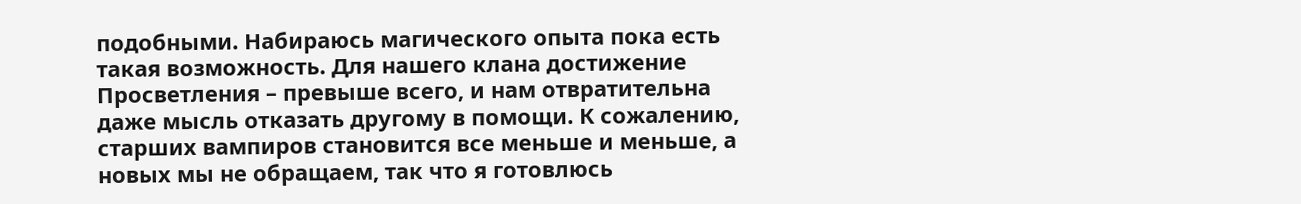подобными. Набираюсь магического опыта пока есть такая возможность. Для нашего клана достижение Просветления – превыше всего, и нам отвратительна даже мысль отказать другому в помощи. К сожалению, старших вампиров становится все меньше и меньше, а новых мы не обращаем, так что я готовлюсь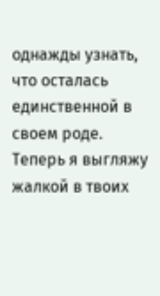однажды узнать, что осталась единственной в своем роде. Теперь я выгляжу жалкой в твоих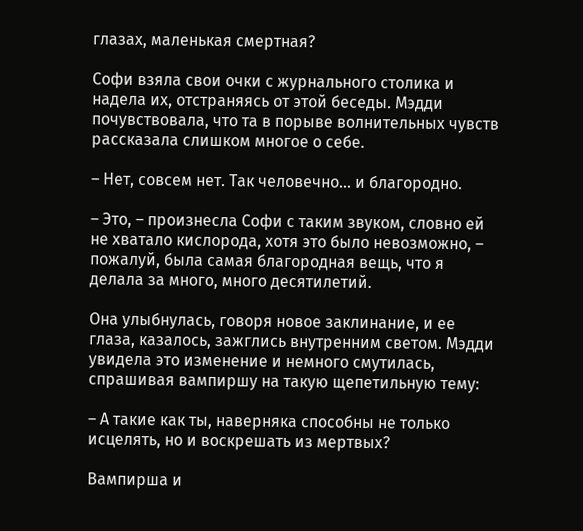глазах, маленькая смертная?

Софи взяла свои очки с журнального столика и надела их, отстраняясь от этой беседы. Мэдди почувствовала, что та в порыве волнительных чувств рассказала слишком многое о себе.

– Нет, совсем нет. Так человечно… и благородно.

– Это, – произнесла Софи с таким звуком, словно ей не хватало кислорода, хотя это было невозможно, – пожалуй, была самая благородная вещь, что я делала за много, много десятилетий.

Она улыбнулась, говоря новое заклинание, и ее глаза, казалось, зажглись внутренним светом. Мэдди увидела это изменение и немного смутилась, спрашивая вампиршу на такую щепетильную тему:

– А такие как ты, наверняка способны не только исцелять, но и воскрешать из мертвых?

Вампирша и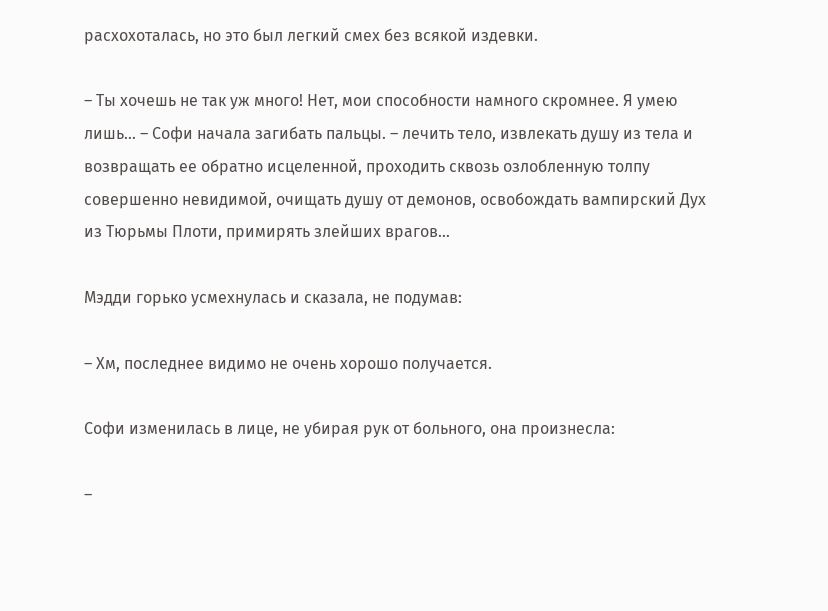расхохоталась, но это был легкий смех без всякой издевки.

– Ты хочешь не так уж много! Нет, мои способности намного скромнее. Я умею лишь… – Софи начала загибать пальцы. – лечить тело, извлекать душу из тела и возвращать ее обратно исцеленной, проходить сквозь озлобленную толпу совершенно невидимой, очищать душу от демонов, освобождать вампирский Дух из Тюрьмы Плоти, примирять злейших врагов…

Мэдди горько усмехнулась и сказала, не подумав:

– Хм, последнее видимо не очень хорошо получается.

Софи изменилась в лице, не убирая рук от больного, она произнесла:

–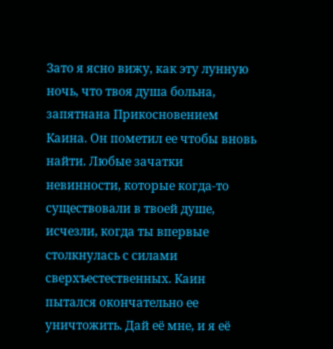Зато я ясно вижу, как эту лунную ночь, что твоя душа больна, запятнана Прикосновением Каина. Он пометил ее чтобы вновь найти. Любые зачатки невинности, которые когда-то существовали в твоей душе, исчезли, когда ты впервые столкнулась с силами сверхъестественных. Каин пытался окончательно ее уничтожить. Дай её мне, и я её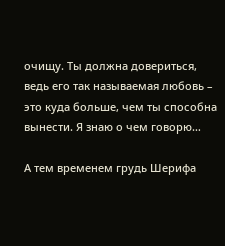очищу. Ты должна довериться, ведь его так называемая любовь – это куда больше, чем ты способна вынести. Я знаю о чем говорю…

А тем временем грудь Шерифа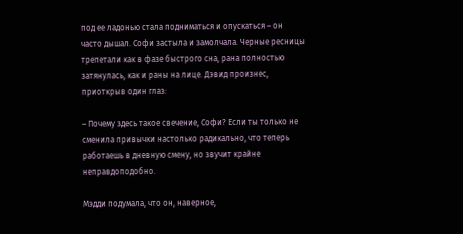под ее ладонью стала подниматься и опускаться – он часто дышал. Софи застыла и замолчала. Черные ресницы трепетали как в фазе быстрого сна, рана полностью затянулась, как и раны на лице. Дэвид произнес, приоткрыв один глаз:

– Почему здесь такое свечение, Софи? Если ты только не сменила привычки настолько радикально, что теперь работаешь в дневную смену, но звучит крайне неправдоподобно.

Мэдди подумала, что он, наверное,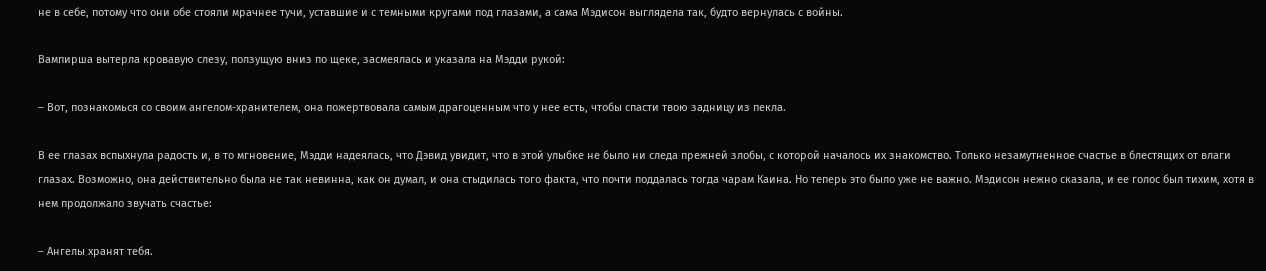не в себе, потому что они обе стояли мрачнее тучи, уставшие и с темными кругами под глазами, а сама Мэдисон выглядела так, будто вернулась с войны.

Вампирша вытерла кровавую слезу, ползущую вниз по щеке, засмеялась и указала на Мэдди рукой:

– Вот, познакомься со своим ангелом-хранителем, она пожертвовала самым драгоценным что у нее есть, чтобы спасти твою задницу из пекла.

В ее глазах вспыхнула радость и, в то мгновение, Мэдди надеялась, что Дэвид увидит, что в этой улыбке не было ни следа прежней злобы, с которой началось их знакомство. Только незамутненное счастье в блестящих от влаги глазах. Возможно, она действительно была не так невинна, как он думал, и она стыдилась того факта, что почти поддалась тогда чарам Каина. Но теперь это было уже не важно. Мэдисон нежно сказала, и ее голос был тихим, хотя в нем продолжало звучать счастье:

– Ангелы хранят тебя.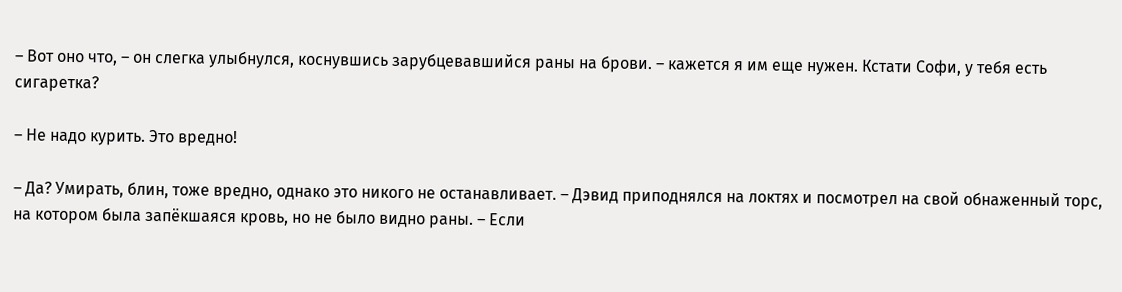– Вот оно что, – он слегка улыбнулся, коснувшись зарубцевавшийся раны на брови. – кажется я им еще нужен. Кстати Софи, у тебя есть сигаретка?

– Не надо курить. Это вредно!

– Да? Умирать, блин, тоже вредно, однако это никого не останавливает. – Дэвид приподнялся на локтях и посмотрел на свой обнаженный торс, на котором была запёкшаяся кровь, но не было видно раны. – Если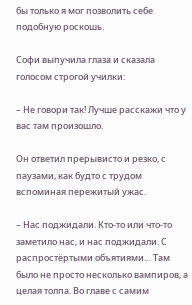бы только я мог позволить себе подобную роскошь.

Софи выпучила глаза и сказала голосом строгой училки:

– Не говори так! Лучше расскажи что у вас там произошло.

Он ответил прерывисто и резко, с паузами, как будто с трудом вспоминая пережитый ужас.

– Нас поджидали. Кто-то или что-то заметило нас, и нас поджидали. С распростёртыми объятиями… Там было не просто несколько вампиров, а целая толпа. Во главе с самим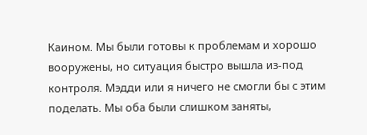Каином. Мы были готовы к проблемам и хорошо вооружены, но ситуация быстро вышла из-под контроля. Мэдди или я ничего не смогли бы с этим поделать. Мы оба были слишком заняты,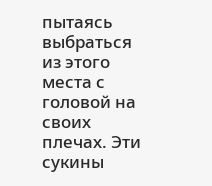пытаясь выбраться из этого места с головой на своих плечах. Эти сукины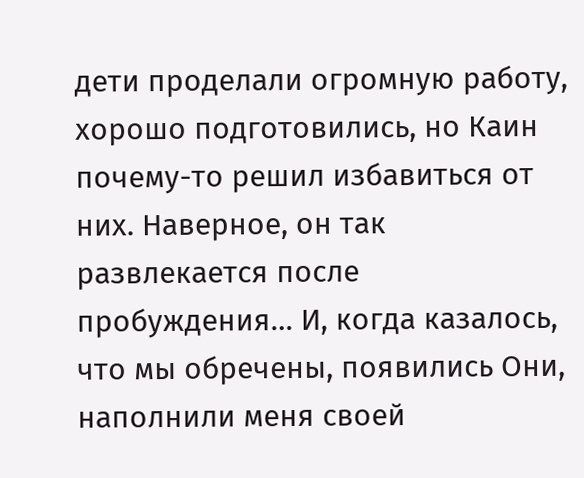дети проделали огромную работу, хорошо подготовились, но Каин почему-то решил избавиться от них. Наверное, он так развлекается после пробуждения… И, когда казалось, что мы обречены, появились Они, наполнили меня своей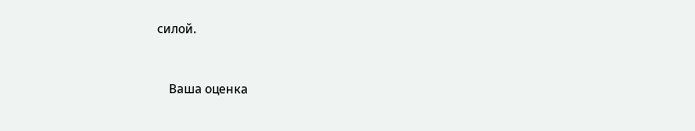силой.


    Ваша оценка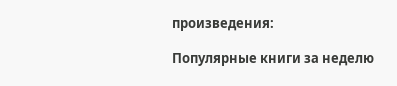произведения:

Популярные книги за неделю